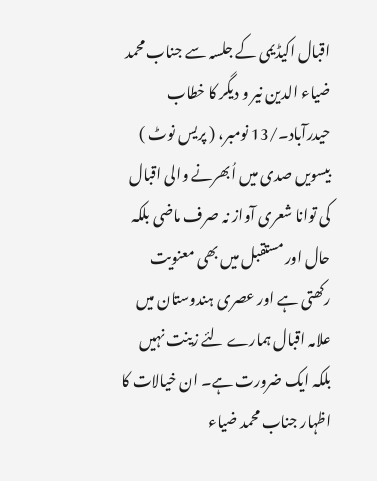اقبال اکیڈیمی کے جلسہ سے جناب محمد ضیاء الدین نیر و دیگر کا خطاب
حیدرآباد۔/13 نومبر، ( پریس نوٹ ) بیسویں صدی میں اُبھرنے والی اقبال کی توانا شعری آواز نہ صرف ماضی بلکہ حال اور مستقبل میں بھی معنویت رکھتی ہے اور عصری ہندوستان میں علامہ اقبال ہمارے لئے زینت نہیں بلکہ ایک ضرورت ہے۔ ان خیالات کا اظہار جناب محمد ضیاء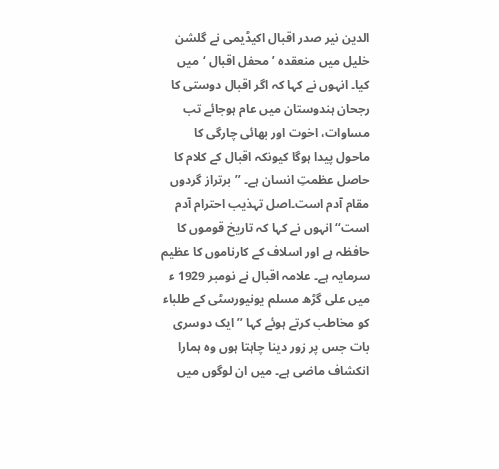الدین نیر صدر اقبال اکیڈیمی نے گلشن خلیل میں منعقدہ ’ محفل اقبال ‘میں کیا۔ انہوں نے کہا کہ اگر اقبال دوستی کا رجحان ہندوستان میں عام ہوجائے تب مساوات، اخوت اور بھائی چارگی کا ماحول پیدا ہوگا کیونکہ اقبال کے کلام کا حاصل عظمتِ انسان ہے۔ ’’برتراز گردوں مقام آدم است۔اصل تہذیب احترام آدم است‘‘انہوں نے کہا کہ تاریخ قوموں کا حافظہ ہے اور اسلاف کے کارناموں کا عظیم سرمایہ ہے۔ علامہ اقبال نے نومبر 1929 ء میں علی گڑھ مسلم یونیورسٹی کے طلباء کو مخاطب کرتے ہوئے کہا ’’ ایک دوسری بات جس پر زور دینا چاہتا ہوں وہ ہمارا انکشاف ماضی ہے۔ میں ان لوگوں میں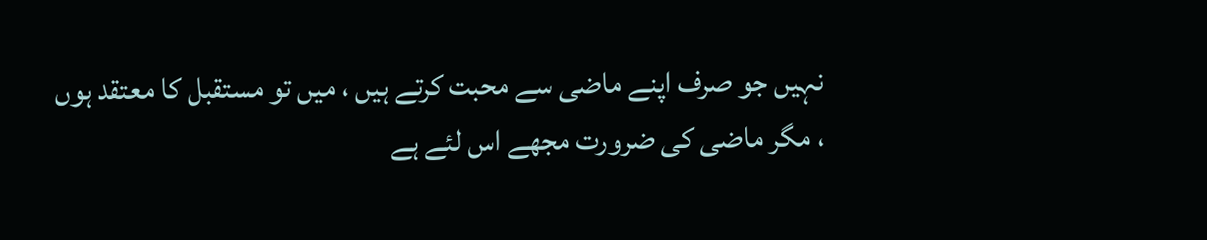نہیں جو صرف اپنے ماضی سے محبت کرتے ہیں ، میں تو مستقبل کا معتقد ہوں ، مگر ماضی کی ضرورت مجھے اس لئے ہے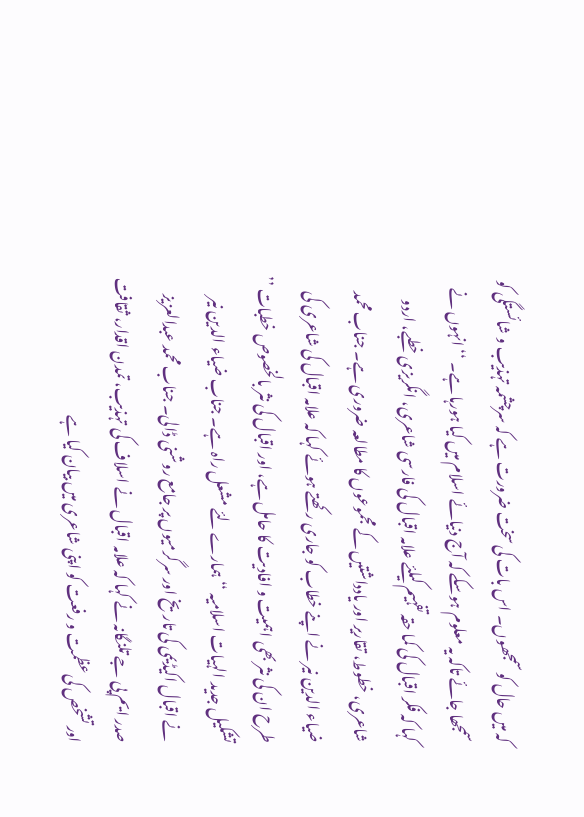کہ میں حال کو سمجھوں۔ اس بات کی سخت ضرورت ہے کہ سرچشمہ تہذیب و شائستگی کو سمجھا جائے تاکہ یہ معلوم ہوسکے کہ آج دنیائے اسلام میں کیا ہورہا ہے۔ ‘‘ انہوں نے کہا کہ فکر اقبال کی کما حقہ تفہیم کیلئے علامہ اقبال کی فارسی شاعری، انگریزی خطبے، اردو شاعری، خطوط، تقاریر اور یادداشتیں کے مجموعوں کا مطالعہ ضروری ہے۔ جناب محمد ضیاء الدین نیر نے اپنے خطاب کو جاری رکھتے ہوئے کہا کہ علامہ اقبال کی شاعری کی طرح ان کی نثر بھی اہمیت و افادیت کا حامل ہے، اور اقبال کی نثر بالخصوص خطبات ’’ تشکیل جدید الہیات اسلامیہ ‘‘ ہمارے لئے مشعل راہ ہے۔ جناب ضیاء الدین نیر نے اقبال اکیڈیمی کی تاریخ اور سرگرمیوں پر جامع روشنی ڈالی۔ جناب محمد عبدالعزیز صدر ایم پی جے تلنگانہ نے کہا کہ علامہ اقبال نے اسلاف کی تہذیب، تمدن اقدار، ثقافت اور تشخص کی عظمت و رفعت کو اپنی شاعری میں بیان کیا ہے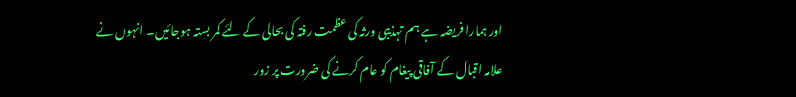اور ہمارا فریضہ ہے ہم تہذیبی ورثہ کی عظمت رفتہ کی بحالی کے لئے کمر بستہ ہوجائیں۔ انہوں نے علامہ اقبال کے آفاقی پیغام کو عام کرنے کی ضرورت پر زور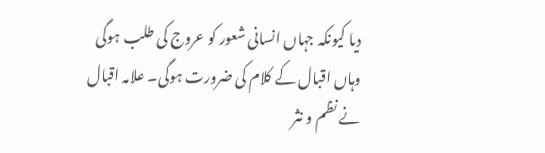دیا کیونکہ جہاں انسانی شعور کو عروج کی طلب ہوگی وہاں اقبال کے کلام کی ضرورت ہوگی۔ علامہ اقبال نے نظم و نثر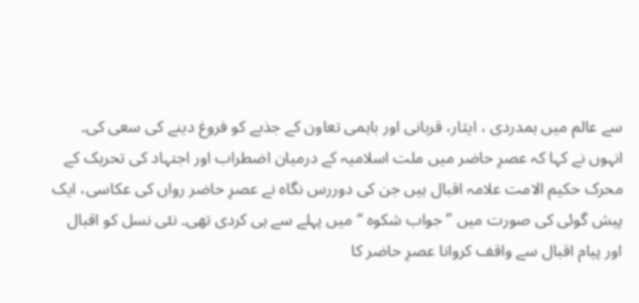سے عالم میں ہمدردی ، ایثار، قربانی اور باہمی تعاون کے جذبے کو فروغ دینے کی سعی کی۔ انہوں نے کہا کہ عصرِ حاضر میں ملت اسلامیہ کے درمیان اضطراب اور اجتہاد کی تحریک کے محرک حکیم الامت علامہ اقبال ہیں جن کی دوررس نگاہ نے عصرِ حاضر رواں کی عکاسی، ایک پیش گوئی کی صورت میں ’’ جواب شکوہ ‘‘ میں پہلے سے ہی کردی تھی۔ نئی نسل کو اقبال اور پیام اقبال سے واقف کروانا عصرِ حاضر کا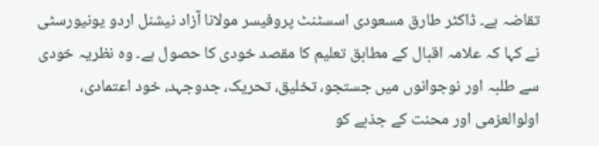تقاضہ ہے۔ ڈاکٹر طارق مسعودی اسسٹنٹ پروفیسر مولانا آزاد نیشنل اردو یونیورسٹی نے کہا کہ علامہ اقبال کے مطابق تعلیم کا مقصد خودی کا حصول ہے۔ وہ نظریہ خودی سے طلبہ اور نوجوانوں میں جستجو، تخلیق، تحریک، جدوجہد، خود اعتمادی، اولوالعزمی اور محنت کے جذبے کو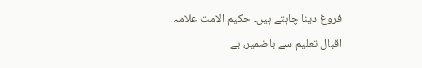فروغ دینا چاہتے ہیں۔ حکیم الامت علامہ اقبال تعلیم سے باضمیر، بے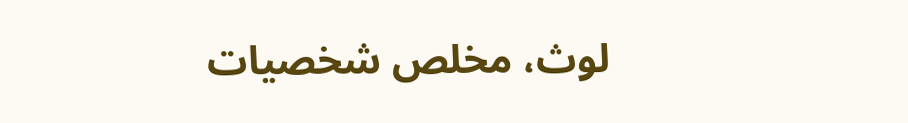لوث، مخلص شخصیات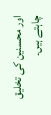اور محسنین کی تخلیق چاہتے ہیں۔